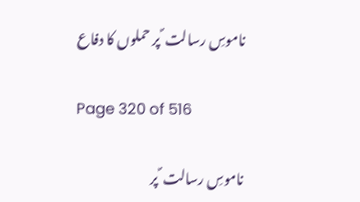ناموسِ رسالت ؐ پر حملوں کا دفاع

Page 320 of 516

ناموسِ رسالت ؐ پر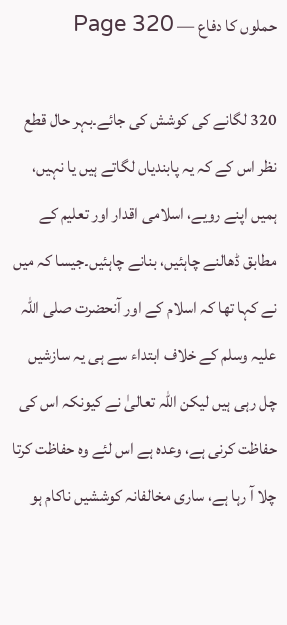حملوں کا دفاع — Page 320

320 لگانے کی کوشش کی جائے۔بہر حال قطع نظر اس کے کہ یہ پابندیاں لگاتے ہیں یا نہیں، ہمیں اپنے رویے، اسلامی اقدار اور تعلیم کے مطابق ڈھالنے چاہئیں، بنانے چاہئیں۔جیسا کہ میں نے کہا تھا کہ اسلام کے اور آنحضرت صلی اللہ علیہ وسلم کے خلاف ابتداء سے ہی یہ سازشیں چل رہی ہیں لیکن اللہ تعالیٰ نے کیونکہ اس کی حفاظت کرنی ہے، وعدہ ہے اس لئے وہ حفاظت کرتا چلا آ رہا ہے، ساری مخالفانہ کوششیں ناکام ہو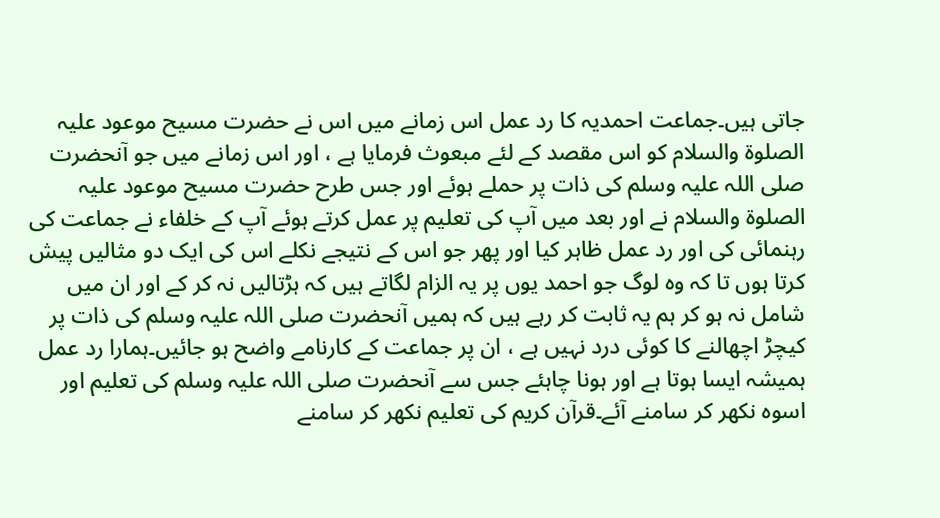جاتی ہیں۔جماعت احمدیہ کا رد عمل اس زمانے میں اس نے حضرت مسیح موعود علیہ الصلوۃ والسلام کو اس مقصد کے لئے مبعوث فرمایا ہے ، اور اس زمانے میں جو آنحضرت صلی اللہ علیہ وسلم کی ذات پر حملے ہوئے اور جس طرح حضرت مسیح موعود علیہ الصلوۃ والسلام نے اور بعد میں آپ کی تعلیم پر عمل کرتے ہوئے آپ کے خلفاء نے جماعت کی رہنمائی کی اور رد عمل ظاہر کیا اور پھر جو اس کے نتیجے نکلے اس کی ایک دو مثالیں پیش کرتا ہوں تا کہ وہ لوگ جو احمد یوں پر یہ الزام لگاتے ہیں کہ ہڑتالیں نہ کر کے اور ان میں شامل نہ ہو کر ہم یہ ثابت کر رہے ہیں کہ ہمیں آنحضرت صلی اللہ علیہ وسلم کی ذات پر کیچڑ اچھالنے کا کوئی درد نہیں ہے ، ان پر جماعت کے کارنامے واضح ہو جائیں۔ہمارا رد عمل ہمیشہ ایسا ہوتا ہے اور ہونا چاہئے جس سے آنحضرت صلی اللہ علیہ وسلم کی تعلیم اور اسوہ نکھر کر سامنے آئے۔قرآن کریم کی تعلیم نکھر کر سامنے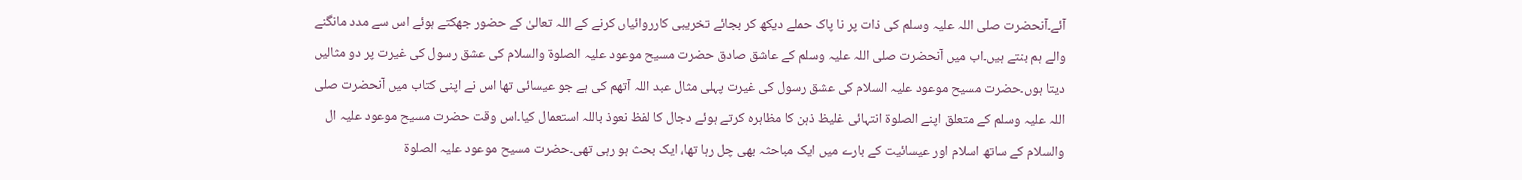آئے۔آنحضرت صلی اللہ علیہ وسلم کی ذات پر نا پاک حملے دیکھ کر بجائے تخریبی کارروائیاں کرنے کے اللہ تعالیٰ کے حضور جھکتے ہوئے اس سے مدد مانگنے والے ہم بنتے ہیں۔اب میں آنحضرت صلی اللہ علیہ وسلم کے عاشق صادق حضرت مسیح موعود علیہ الصلوۃ والسلام کی عشق رسول کی غیرت پر دو مثالیں دیتا ہوں۔حضرت مسیح موعود علیہ السلام کی عشق رسول کی غیرت پہلی مثال عبد اللہ آتھم کی ہے جو عیسائی تھا اس نے اپنی کتاب میں آنحضرت صلی اللہ علیہ وسلم کے متعلق اپنے الصلوة انتہائی غلیظ ذہن کا مظاہرہ کرتے ہوئے دجال کا لفظ نعوذ باللہ استعمال کیا۔اس وقت حضرت مسیح موعود علیہ ال والسلام کے ساتھ اسلام اور عیسائیت کے بارے میں ایک مباحثہ بھی چل رہا تھا، ایک بحث ہو رہی تھی۔حضرت مسیح موعود علیہ الصلوۃ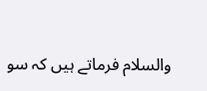والسلام فرماتے ہیں کہ سو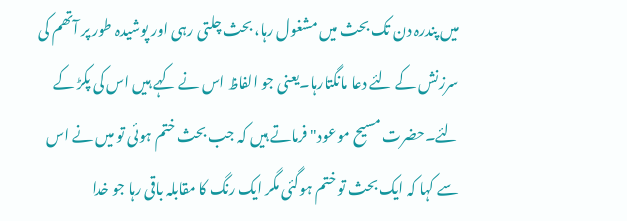میں پندرہ دن تک بحث میں مشغول رہا، بحث چلتی رہی اور پوشیدہ طور پر آتھم کی سرزنش کے لئے دعا مانگتارہا۔یعنی جو الفاظ اس نے کہے ہیں اس کی پکڑ کے لئے۔حضرت مسیح موعود" فرماتے ہیں کہ جب بحث ختم ہوئی تو میں نے اس سے کہا کہ ایک بحث تو ختم ہوگئی مگر ایک رنگ کا مقابلہ باقی رہا جو خدا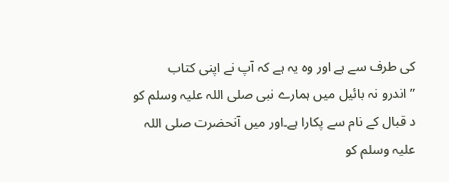کی طرف سے ہے اور وہ یہ ہے کہ آپ نے اپنی کتاب ”اندرو نہ بائیل میں ہمارے نبی صلی اللہ علیہ وسلم کو د قبال کے نام سے پکارا ہے۔اور میں آنحضرت صلی اللہ علیہ وسلم کو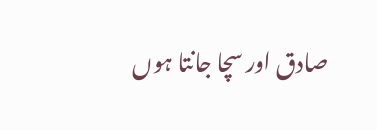صادق اور سچا جانتا ہوں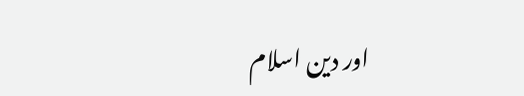اور دین اسلام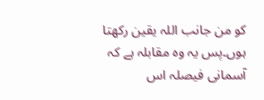کو من جانب اللہ یقین رکھتا ہوں۔پس یہ وہ مقابلہ ہے کہ آسمانی فیصلہ اس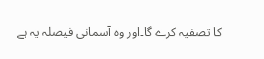کا تصفیہ کرے گا۔اور وہ آسمانی فیصلہ یہ ہے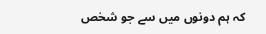کہ ہم دونوں میں سے جو شخص